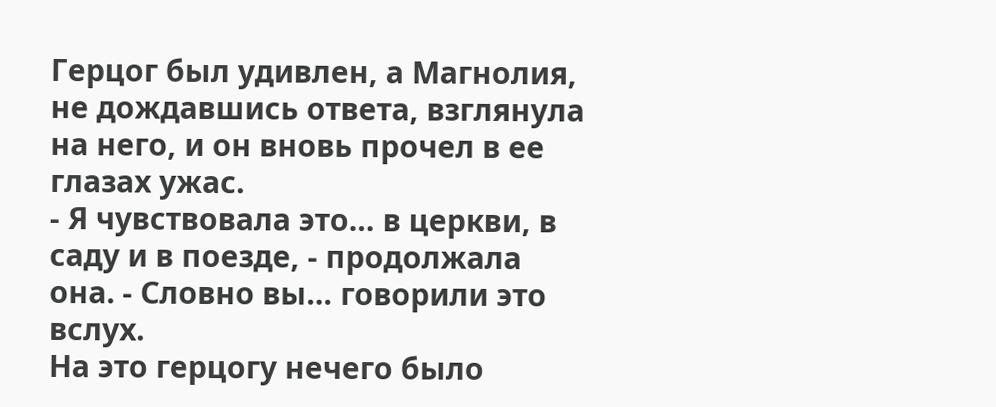Герцог был удивлен, а Магнолия, не дождавшись ответа, взглянула на него, и он вновь прочел в ее глазах ужас.
- Я чувствовала это… в церкви, в саду и в поезде, - продолжала она. - Словно вы… говорили это вслух.
На это герцогу нечего было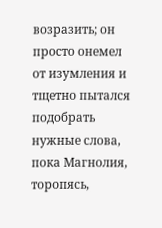возразить; он просто онемел от изумления и тщетно пытался подобрать нужные слова, пока Магнолия, торопясь,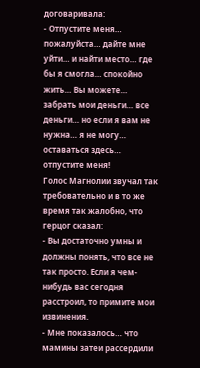договаривала:
- Отпустите меня… пожалуйста… дайте мне уйти… и найти место… где бы я смогла… спокойно жить… Вы можете… забрать мои деньги… все деньги… но если я вам не нужна… я не могу… оставаться здесь… отпустите меня!
Голос Магнолии звучал так требовательно и в то же время так жалобно, что герцог сказал:
- Вы достаточно умны и должны понять, что все не так просто. Если я чем-нибудь вас сегодня расстроил, то примите мои извинения.
- Мне показалось… что мамины затеи рассердили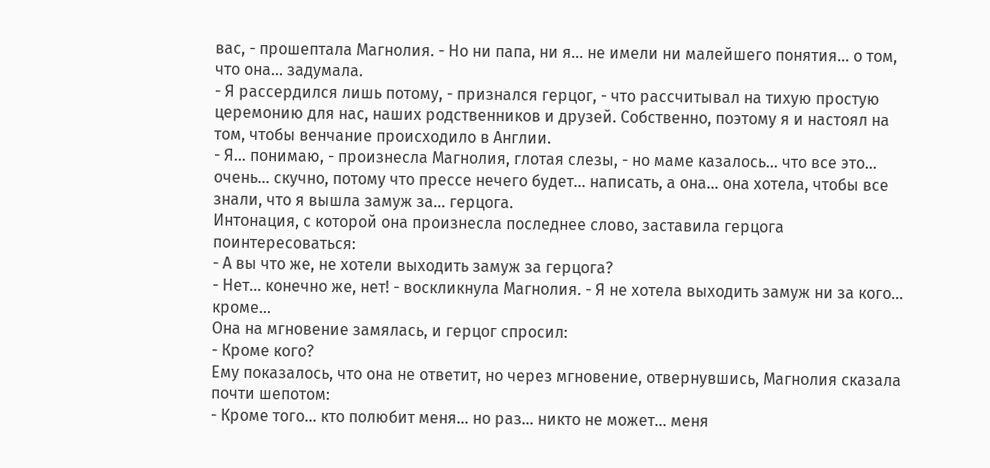вас, - прошептала Магнолия. - Но ни папа, ни я… не имели ни малейшего понятия… о том, что она… задумала.
- Я рассердился лишь потому, - признался герцог, - что рассчитывал на тихую простую церемонию для нас, наших родственников и друзей. Собственно, поэтому я и настоял на том, чтобы венчание происходило в Англии.
- Я… понимаю, - произнесла Магнолия, глотая слезы, - но маме казалось… что все это… очень… скучно, потому что прессе нечего будет… написать, а она… она хотела, чтобы все знали, что я вышла замуж за… герцога.
Интонация, с которой она произнесла последнее слово, заставила герцога поинтересоваться:
- А вы что же, не хотели выходить замуж за герцога?
- Нет… конечно же, нет! - воскликнула Магнолия. - Я не хотела выходить замуж ни за кого… кроме…
Она на мгновение замялась, и герцог спросил:
- Кроме кого?
Ему показалось, что она не ответит, но через мгновение, отвернувшись, Магнолия сказала почти шепотом:
- Кроме того… кто полюбит меня… но раз… никто не может… меня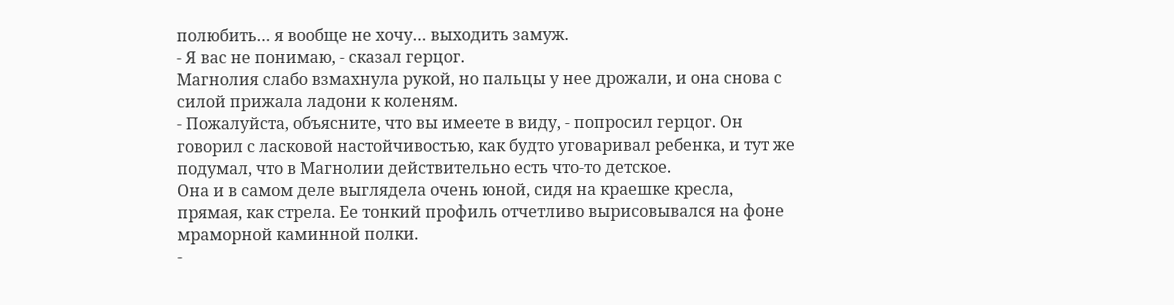полюбить… я вообще не хочу… выходить замуж.
- Я вас не понимаю, - сказал герцог.
Магнолия слабо взмахнула рукой, но пальцы у нее дрожали, и она снова с силой прижала ладони к коленям.
- Пожалуйста, объясните, что вы имеете в виду, - попросил герцог. Он говорил с ласковой настойчивостью, как будто уговаривал ребенка, и тут же подумал, что в Магнолии действительно есть что-то детское.
Она и в самом деле выглядела очень юной, сидя на краешке кресла, прямая, как стрела. Ее тонкий профиль отчетливо вырисовывался на фоне мраморной каминной полки.
-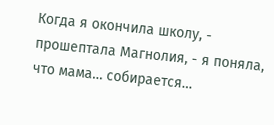Когда я окончила школу, - прошептала Магнолия, - я поняла, что мама… собирается…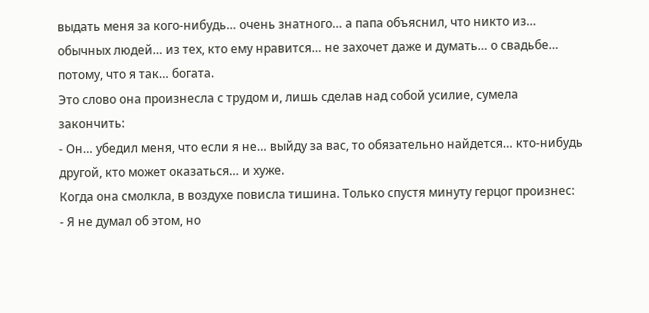выдать меня за кого-нибудь… очень знатного… а папа объяснил, что никто из… обычных людей… из тех, кто ему нравится… не захочет даже и думать… о свадьбе… потому, что я так… богата.
Это слово она произнесла с трудом и, лишь сделав над собой усилие, сумела закончить:
- Он… убедил меня, что если я не… выйду за вас, то обязательно найдется… кто-нибудь другой, кто может оказаться… и хуже.
Когда она смолкла, в воздухе повисла тишина. Только спустя минуту герцог произнес:
- Я не думал об этом, но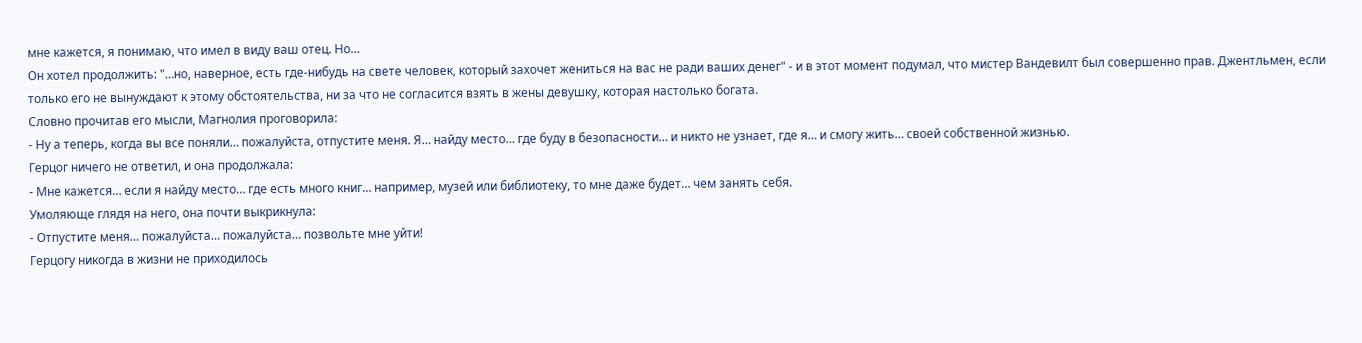мне кажется, я понимаю, что имел в виду ваш отец. Но…
Он хотел продолжить: "…но, наверное, есть где-нибудь на свете человек, который захочет жениться на вас не ради ваших денег" - и в этот момент подумал, что мистер Вандевилт был совершенно прав. Джентльмен, если только его не вынуждают к этому обстоятельства, ни за что не согласится взять в жены девушку, которая настолько богата.
Словно прочитав его мысли, Магнолия проговорила:
- Ну а теперь, когда вы все поняли… пожалуйста, отпустите меня. Я… найду место… где буду в безопасности… и никто не узнает, где я… и смогу жить… своей собственной жизнью.
Герцог ничего не ответил, и она продолжала:
- Мне кажется… если я найду место… где есть много книг… например, музей или библиотеку, то мне даже будет… чем занять себя.
Умоляюще глядя на него, она почти выкрикнула:
- Отпустите меня… пожалуйста… пожалуйста… позвольте мне уйти!
Герцогу никогда в жизни не приходилось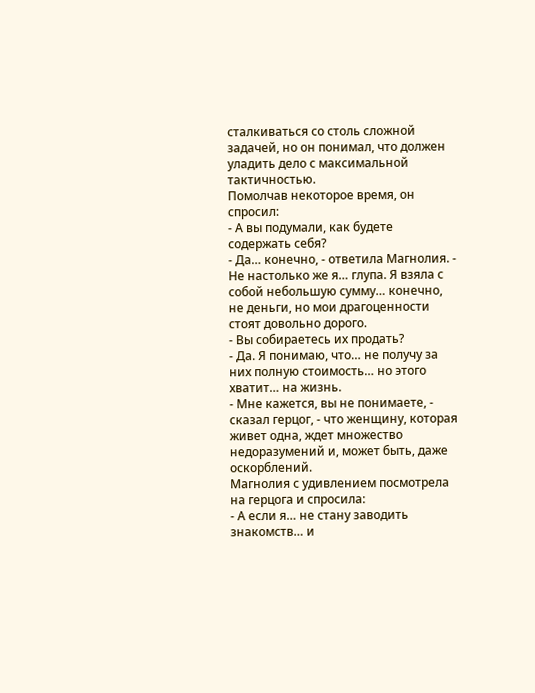сталкиваться со столь сложной задачей, но он понимал, что должен уладить дело с максимальной тактичностью.
Помолчав некоторое время, он спросил:
- А вы подумали, как будете содержать себя?
- Да… конечно, - ответила Магнолия. - Не настолько же я… глупа. Я взяла с собой небольшую сумму… конечно, не деньги, но мои драгоценности стоят довольно дорого.
- Вы собираетесь их продать?
- Да. Я понимаю, что… не получу за них полную стоимость… но этого хватит… на жизнь.
- Мне кажется, вы не понимаете, - сказал герцог, - что женщину, которая живет одна, ждет множество недоразумений и, может быть, даже оскорблений.
Магнолия с удивлением посмотрела на герцога и спросила:
- А если я… не стану заводить знакомств… и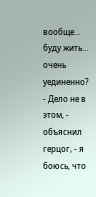вообще… буду жить… очень уединенно?
- Дело не в этом, - объяснил герцог, - я боюсь, что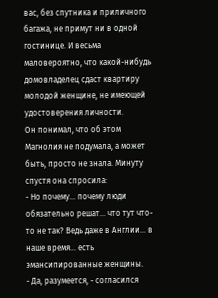вас, без спутника и приличного багажа, не примут ни в одной гостинице. И весьма маловероятно, что какой-нибудь домовладелец сдаст квартиру молодой женщине, не имеющей удостоверения личности.
Он понимал, что об этом Магнолия не подумала, а может быть, просто не знала. Минуту спустя она спросила:
- Но почему… почему люди обязательно решат… что тут что-то не так? Ведь даже в Англии… в наше время… есть эмансипированные женщины.
- Да, разумеется, - согласился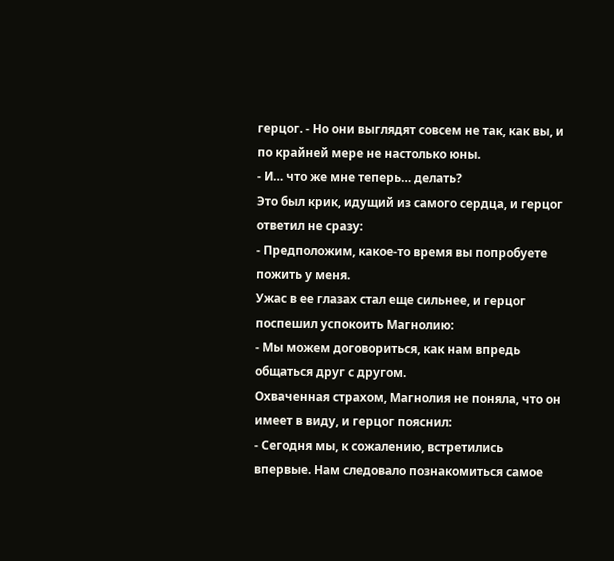герцог. - Но они выглядят совсем не так, как вы, и по крайней мере не настолько юны.
- И… что же мне теперь… делать?
Это был крик, идущий из самого сердца, и герцог ответил не сразу:
- Предположим, какое-то время вы попробуете пожить у меня.
Ужас в ее глазах стал еще сильнее, и герцог поспешил успокоить Магнолию:
- Мы можем договориться, как нам впредь общаться друг с другом.
Охваченная страхом, Магнолия не поняла, что он имеет в виду, и герцог пояснил:
- Сегодня мы, к сожалению, встретились впервые. Нам следовало познакомиться самое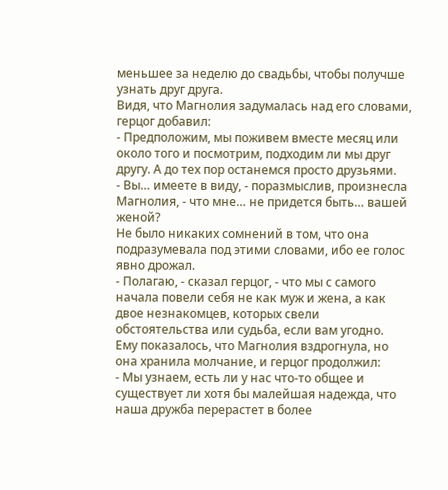меньшее за неделю до свадьбы, чтобы получше узнать друг друга.
Видя, что Магнолия задумалась над его словами, герцог добавил:
- Предположим, мы поживем вместе месяц или около того и посмотрим, подходим ли мы друг другу. А до тех пор останемся просто друзьями.
- Вы… имеете в виду, - поразмыслив, произнесла Магнолия, - что мне… не придется быть… вашей женой?
Не было никаких сомнений в том, что она подразумевала под этими словами, ибо ее голос явно дрожал.
- Полагаю, - сказал герцог, - что мы с самого начала повели себя не как муж и жена, а как двое незнакомцев, которых свели обстоятельства или судьба, если вам угодно.
Ему показалось, что Магнолия вздрогнула, но она хранила молчание, и герцог продолжил:
- Мы узнаем, есть ли у нас что-то общее и существует ли хотя бы малейшая надежда, что наша дружба перерастет в более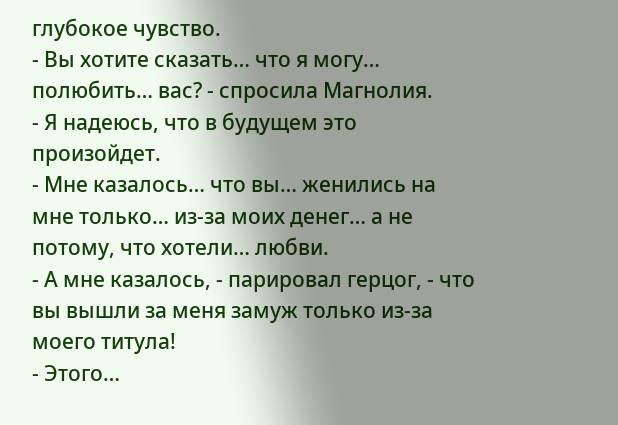глубокое чувство.
- Вы хотите сказать… что я могу… полюбить… вас? - спросила Магнолия.
- Я надеюсь, что в будущем это произойдет.
- Мне казалось… что вы… женились на мне только… из-за моих денег… а не потому, что хотели… любви.
- А мне казалось, - парировал герцог, - что вы вышли за меня замуж только из-за моего титула!
- Этого…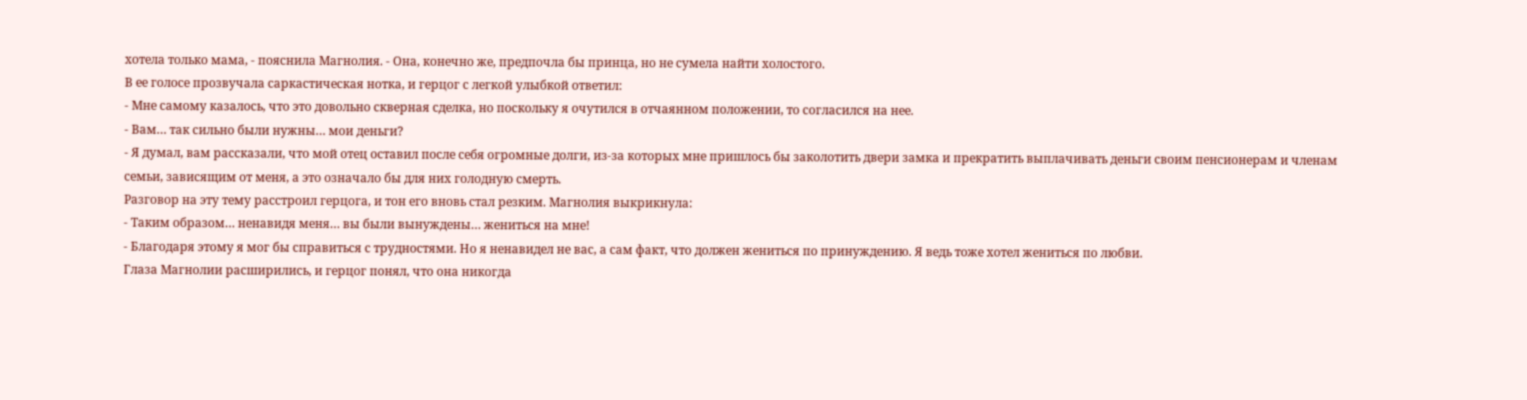хотела только мама, - пояснила Магнолия. - Она, конечно же, предпочла бы принца, но не сумела найти холостого.
В ее голосе прозвучала саркастическая нотка, и герцог с легкой улыбкой ответил:
- Мне самому казалось, что это довольно скверная сделка, но поскольку я очутился в отчаянном положении, то согласился на нее.
- Вам… так сильно были нужны… мои деньги?
- Я думал, вам рассказали, что мой отец оставил после себя огромные долги, из-за которых мне пришлось бы заколотить двери замка и прекратить выплачивать деньги своим пенсионерам и членам семьи, зависящим от меня, а это означало бы для них голодную смерть.
Разговор на эту тему расстроил герцога, и тон его вновь стал резким. Магнолия выкрикнула:
- Таким образом… ненавидя меня… вы были вынуждены… жениться на мне!
- Благодаря этому я мог бы справиться с трудностями. Но я ненавидел не вас, а сам факт, что должен жениться по принуждению. Я ведь тоже хотел жениться по любви.
Глаза Магнолии расширились, и герцог понял, что она никогда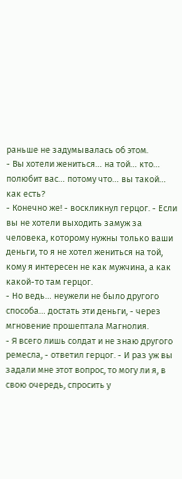раньше не задумывалась об этом.
- Вы хотели жениться… на той… кто… полюбит вас… потому что… вы такой… как есть?
- Конечно же! - воскликнул герцог. - Если вы не хотели выходить замуж за человека, которому нужны только ваши деньги, то я не хотел жениться на той, кому я интересен не как мужчина, а как какой-то там герцог.
- Но ведь… неужели не было другого способа… достать эти деньги, - через мгновение прошептала Магнолия.
- Я всего лишь солдат и не знаю другого ремесла, - ответил герцог. - И раз уж вы задали мне этот вопрос, то могу ли я, в свою очередь, спросить у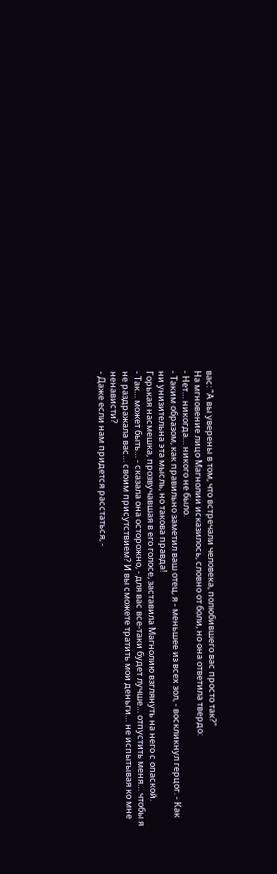вас: "А вы уверены в том, что встречали человека, полюбившего вас просто так?"
На мгновение лицо Магнолии исказилось, словно от боли, но она ответила твердо:
- Нет… никогда… никого не было.
- Таким образом, как правильно заметил ваш отец, я - меньшее из всех зол, - воскликнул герцог. - Как ни унизительна эта мысль, но такова правда!
Горькая насмешка, прозвучавшая в его голосе, заставила Магнолию взглянуть на него с опаской.
- Так… может быть… - сказала она осторожно, - для вас все-таки будет лучше… отпустить меня… чтобы я не раздражала вас… своим присутствием? И вы сможете тратить мои деньги… не испытывая ко мне ненависти?
- Даже если нам придется расстаться, -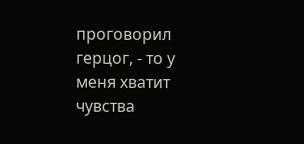проговорил герцог, - то у меня хватит чувства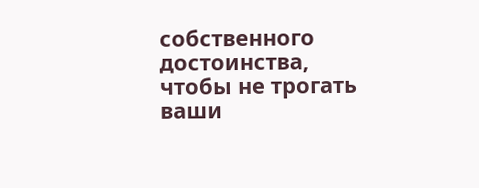собственного достоинства, чтобы не трогать ваши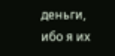деньги, ибо я их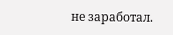не заработал.